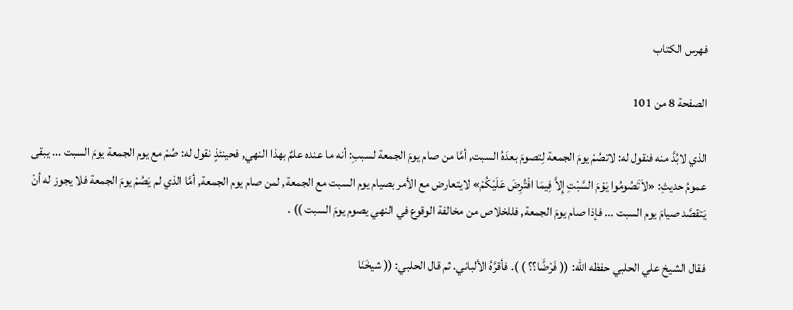فهرس الكتاب

الصفحة 8 من 101

الذي لابُدَّ منه فنقول له: لاتصُمْ يومَ الجمعة لِتصومَ بعدَهُ السبت, أمَّا من صام يومَ الجمعة لسببِ: أنه ما عنده علمٌ بهذا النهي, فحينئذٍ نقول له: صُمْ مع يوم الجمعة يومَ السبت ... يبقى عمومُ حديثِ: «لاَتَصُومُوا يَوْمَ السَّبْتِ إِلاَّ فِيمَا افْتُرِضَ عَلَيْكُمْ» لايتعارض مع الأمر بصيام يوم السبت مع الجمعة, لمن صام يوم الجمعة, أمَّا الذي لم يَصُمْ يومَ الجمعة فلا يجوز له أنْ يَتقصَّد صيامَ يوم السبت ... فإذا صام يومَ الجمعة, فللخلاص من مخالفة الوقوع في النهي يصوم يومَ السبت )) .

فقال الشيخ علي الحلبي حفظه الله: (( فَرْضًَا؟؟ ) ). فأقرَّهُ الألباني. ثم قال الحلبي: (( شيخَنَا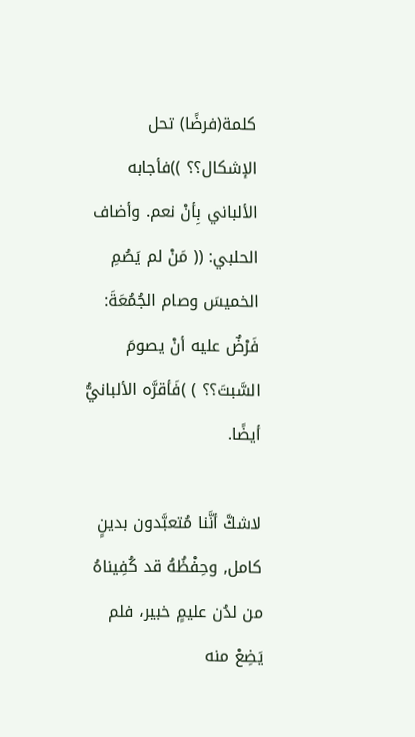كلمة(فرضًا) تحل الإشكال؟؟ ))فأجابه الألباني بِأنْ نعم. وأضاف الحلبي: (( مَنْ لم يَصُمِ الخميسَ وصام الجُمُعَةَ: فَرْضٌ عليه أنْ يصومَ السَّبتَ؟؟ ) )فَأقرَّه الألبانيُّ أيضًا.

لاشكَّ أنَّنا مُتعبَّدون بدينٍ كامل, وحِفْظُهُ قد كُفِيناهُ من لدُن عليمٍ خبير، فلم يَضِعْ منه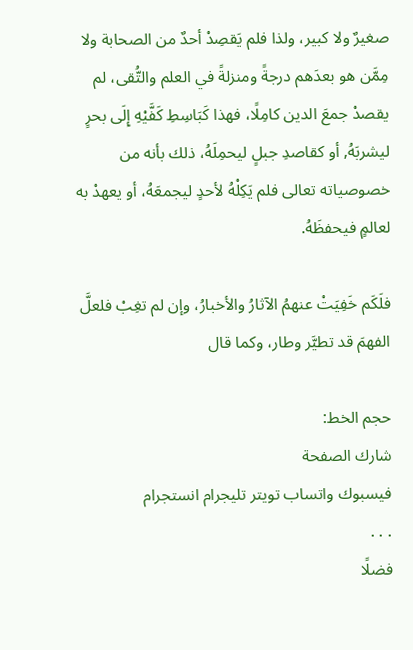صغيرٌ ولا كبير، ولذا فلم يَقصِدْ أحدٌ من الصحابة ولا مِمَّن هو بعدَهم درجةً ومنزلةً في العلم والتُّقى، لم يقصدْ جمعَ الدين كامِلًا، فهذا كَبَاسِطِ كَفَّيْهِ إِلَى بحرٍ ليشربَهُ, أو كقاصدِ جبلٍ ليحمِلَهُ، ذلك بأنه من خصوصياته تعالى فلم يَكِلْهُ لأحدٍ ليجمعَهُ، أو يعهدْ به لعالمٍ فيحفظَهُ.

فلَكَم خَفِيَتْ عنهمُ الآثارُ والأخبارُ، وإن لم تغِبْ فلعلَّ الفهمَ قد تطيَّر وطار، وكما قال

حجم الخط:
شارك الصفحة
فيسبوك واتساب تويتر تليجرام انستجرام
. . .
فضلًا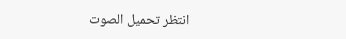انتظر تحميل الصوت